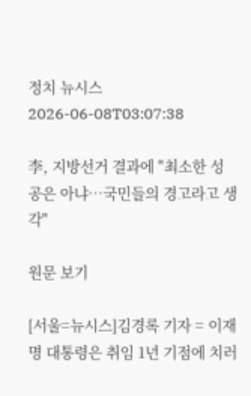정치 뉴시스 2026-06-08T03:07:38

李, 지방선거 결과에 "최소한 성공은 아냐…국민들의 경고라고 생각"

원문 보기

[서울=뉴시스]김경록 기자 = 이재명 대통령은 취임 1년 기점에 치러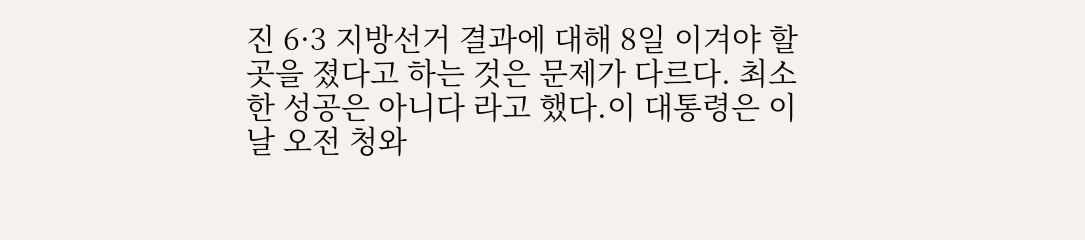진 6·3 지방선거 결과에 대해 8일 이겨야 할 곳을 졌다고 하는 것은 문제가 다르다. 최소한 성공은 아니다 라고 했다.이 대통령은 이날 오전 청와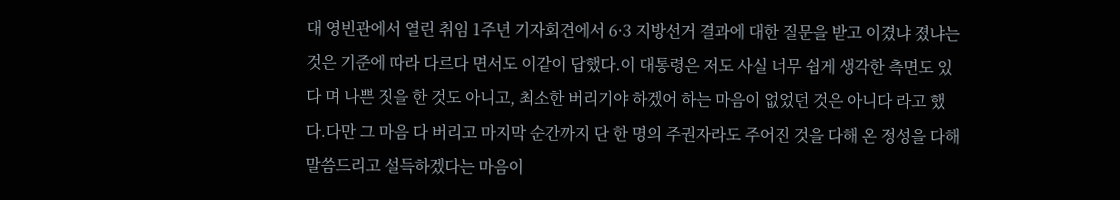대 영빈관에서 열린 취임 1주년 기자회견에서 6·3 지방선거 결과에 대한 질문을 받고 이겼냐 졌냐는 것은 기준에 따라 다르다 면서도 이같이 답했다.이 대통령은 저도 사실 너무 쉽게 생각한 측면도 있다 며 나쁜 짓을 한 것도 아니고, 최소한 버리기야 하겠어 하는 마음이 없었던 것은 아니다 라고 했다.다만 그 마음 다 버리고 마지막 순간까지 단 한 명의 주권자라도 주어진 것을 다해 온 정성을 다해 말씀드리고 설득하겠다는 마음이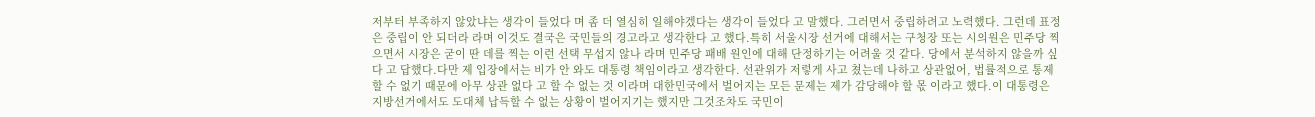저부터 부족하지 않았냐는 생각이 들었다 며 좀 더 열심히 일해야겠다는 생각이 들었다 고 말했다. 그러면서 중립하려고 노력했다. 그런데 표정은 중립이 안 되더라 라며 이것도 결국은 국민들의 경고라고 생각한다 고 했다.특히 서울시장 선거에 대해서는 구청장 또는 시의원은 민주당 찍으면서 시장은 굳이 딴 데를 찍는 이런 선택 무섭지 않나 라며 민주당 패배 원인에 대해 단정하기는 어려울 것 같다. 당에서 분석하지 않을까 싶다 고 답했다.다만 제 입장에서는 비가 안 와도 대통령 책임이라고 생각한다. 선관위가 저렇게 사고 쳤는데 나하고 상관없어, 법률적으로 통제할 수 없기 때문에 아무 상관 없다 고 할 수 없는 것 이라며 대한민국에서 벌어지는 모든 문제는 제가 감당해야 할 몫 이라고 했다.이 대통령은 지방선거에서도 도대체 납득할 수 없는 상황이 벌어지기는 했지만 그것조차도 국민이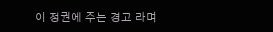이 정권에 주는 경고 라며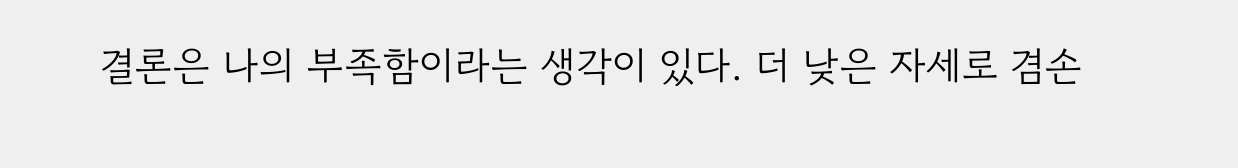결론은 나의 부족함이라는 생각이 있다. 더 낮은 자세로 겸손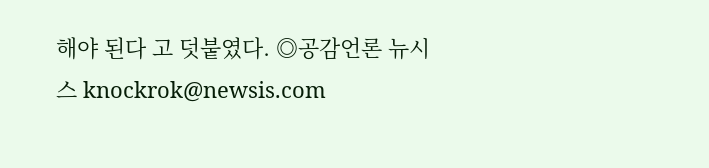해야 된다 고 덧붙였다. ◎공감언론 뉴시스 knockrok@newsis.com